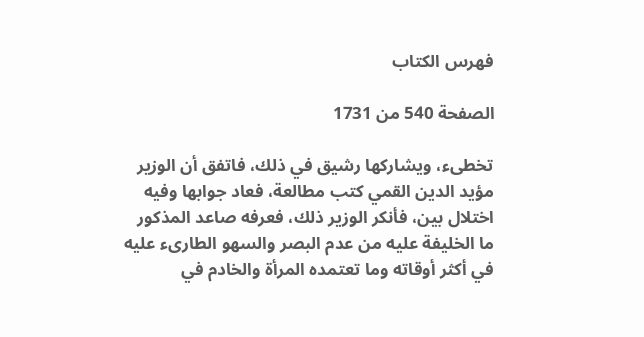فهرس الكتاب

الصفحة 540 من 1731

تخطىء، ويشاركها رشيق في ذلك، فاتفق أن الوزير مؤيد الدين القمي كتب مطالعة، فعاد جوابها وفيه اختلال بين، فأنكر الوزير ذلك، فعرفه صاعد المذكور ما الخليفة عليه من عدم البصر والسهو الطارىء عليه في أكثر أوقاته وما تعتمده المرأة والخادم في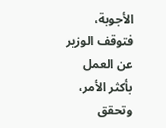الأجوبة، فتوقف الوزير عن العمل بأكثر الأمر، وتحقق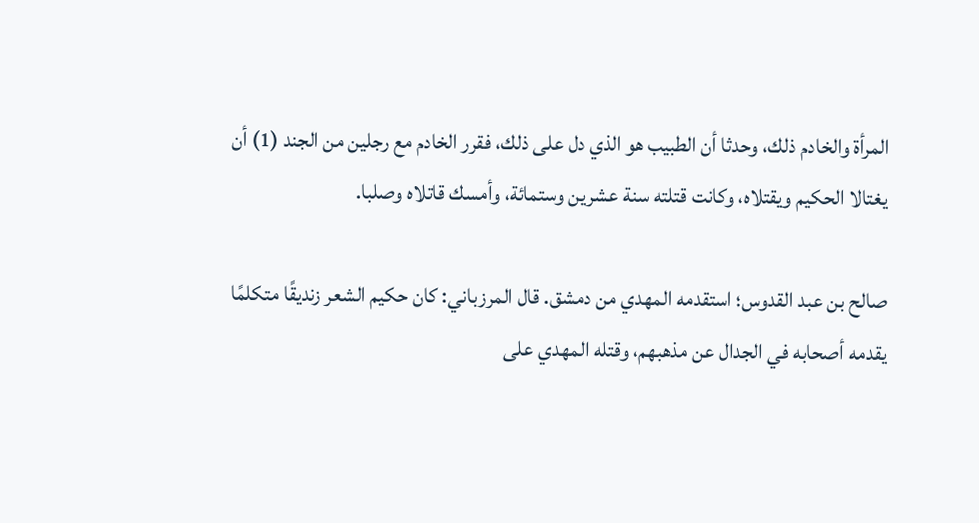المرأة والخادم ذلك، وحدثا أن الطبيب هو الذي دل على ذلك، فقرر الخادم مع رجلين من الجند (1) أن يغتالا الحكيم ويقتلاه، وكانت قتلته سنة عشرين وستمائة، وأمسك قاتلاه وصلبا.

صالح بن عبد القدوس؛ استقدمه المهدي من دمشق. قال المرزباني: كان حكيم الشعر زنديقًا متكلمًا يقدمه أصحابه في الجدال عن مذهبهم، وقتله المهدي على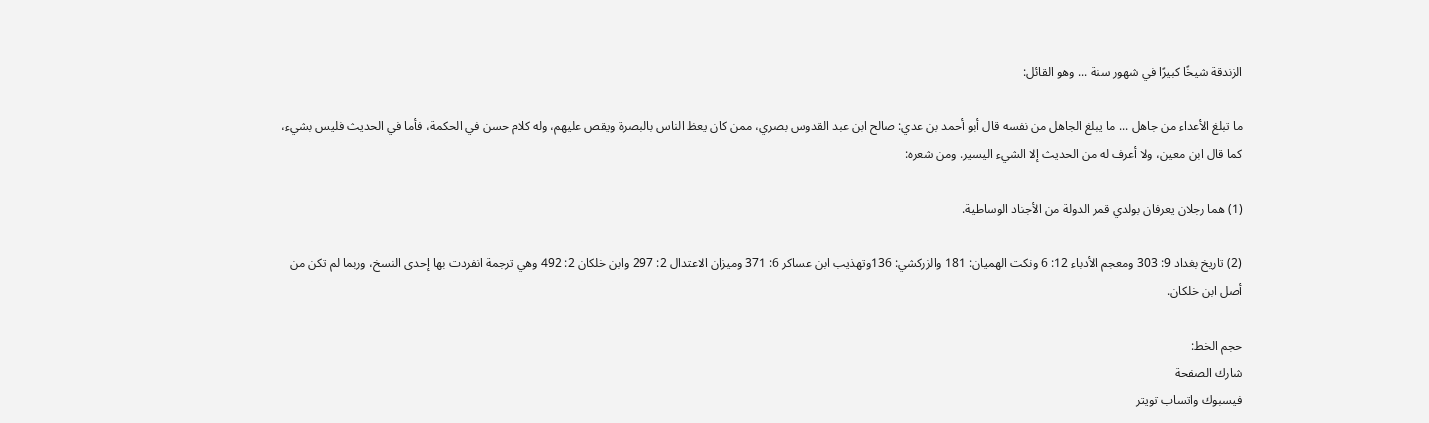الزندقة شيخًا كبيرًا في شهور سنة ... وهو القائل:

ما تبلغ الأعداء من جاهل ... ما يبلغ الجاهل من نفسه قال أبو أحمد بن عدي: صالح ابن عبد القدوس بصري، ممن كان يعظ الناس بالبصرة ويقص عليهم، وله كلام حسن في الحكمة، فأما في الحديث فليس بشيء، كما قال ابن معين، ولا أعرف له من الحديث إلا الشيء اليسير. ومن شعره:

(1) هما رجلان يعرفان بولدي قمر الدولة من الأجناد الوساطية.

(2) تاريخ بغداد 9: 303 ومعجم الأدباء 12: 6 ونكت الهميان: 181 والزركشي: 136وتهذيب ابن عساكر 6: 371 وميزان الاعتدال 2: 297 وابن خلكان 2: 492 وهي ترجمة انفردت بها إحدى النسخ، وربما لم تكن من أصل ابن خلكان.

حجم الخط:
شارك الصفحة
فيسبوك واتساب تويتر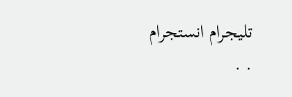تليجرام انستجرام
. .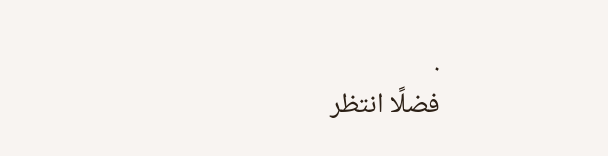.
فضلًا انتظر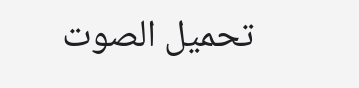تحميل الصوت